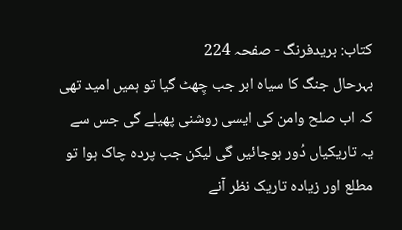کتاب: بریدفرنگ - صفحہ 224
بہرحال جنگ کا سیاہ ابر جب چِھٹ گیا تو ہمیں امید تھی کہ اب صلح وامن کی ایسی روشنی پھیلے گی جس سے یہ تاریکیاں دُور ہوجائیں گی لیکن جب پردہ چاک ہوا تو مطلع اور زیادہ تاریک نظر آنے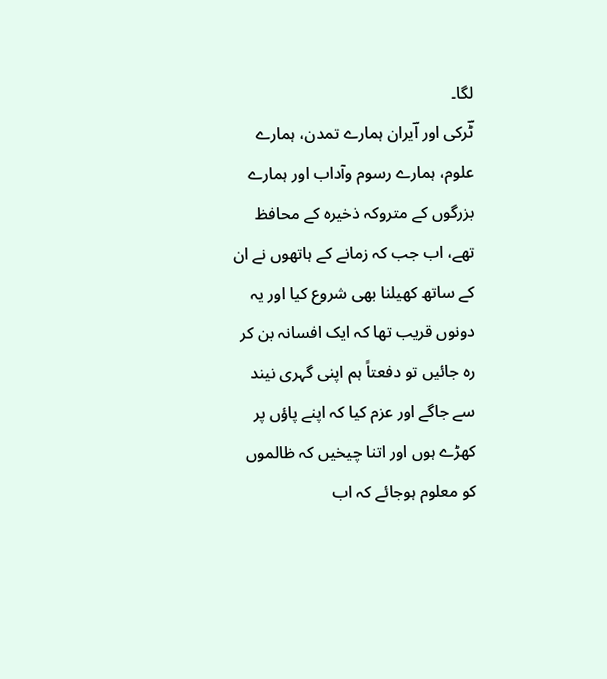لگا۔
ٹؔرکی اور اؔیران ہمارے تمدن، ہمارے علوم، ہمارے رسوم وآداب اور ہمارے بزرگوں کے متروکہ ذخیرہ کے محافظ تھے، اب جب کہ زمانے کے ہاتھوں نے ان کے ساتھ کھیلنا بھی شروع کیا اور یہ دونوں قریب تھا کہ ایک افسانہ بن کر رہ جائیں تو دفعتاً ہم اپنی گہری نیند سے جاگے اور عزم کیا کہ اپنے پاؤں پر کھڑے ہوں اور اتنا چیخیں کہ ظالموں کو معلوم ہوجائے کہ اب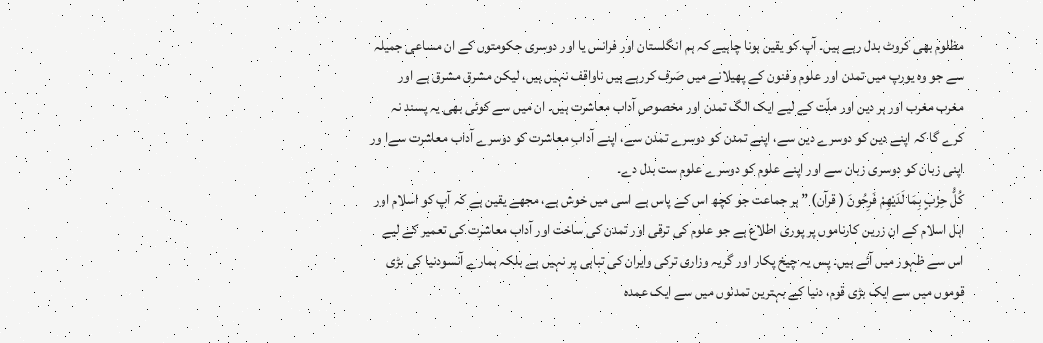مظلوم بھی کروٹ بدل رہے ہیں۔ آپ کو یقین ہونا چاہیے کہ ہم انگلستان اور فرانس یا اور دوسری حکومتوں کے ان مساعی جمیلہ سے جو وہ یورپ میں تمدن اور علوم وفنون کے پھیلانے میں صَرف کررہے ہیں ناواقف نہیں ہیں، لیکن مشرق مشرق ہے اور مغرب مغرب اور ہر دین اور ملّت کے لیے ایک الگ تمدن اور مخصوص آداب معاشرت ہیں۔ ان میں سے کوئی بھی یہ پسند نہ کرے گا کہ اپنے دین کو دوسرے دین سے، اپنے تمدن کو دوسرے تمدن سے، اپنے آدابِ معاشرت کو دوسرے آداب معاشرت سےا ور اپنی زبان کو دوسری زبان سے اور اپنے علوم کو دوسرے علوم ست بدل دے۔
كُلُّ حِزْبٍ بِمَا لَدَيْهِمْ فَرِحُونَ ( قرآن) ” ہر جماعت جو کچھ اس کے پاس ہے اسی میں خوش ہے، مجھے یقین ہے کہ آپ کو اسلام اور اہل اسلام کے ان زرین کارناموں پر پوری اطلاع ہے جو علوم کی ترقی اور تمدن کی ساخت اور آداب معاشرت کی تعمیر کے لیے اس سے ظہور میں آئے ہیں۔ پس یہ چیخ پکار اور گریہ وزاری ترکی وایران کی تباہی پر نہیں ہے بلکہ ہمارے آنسودنیا کی بڑی قوموں میں سے ایک بڑی قوم، دنیا کے بہترین تمدنوں میں سے ایک عمدہ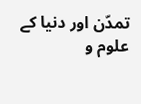تمدّن اور دنیا کے علوم و